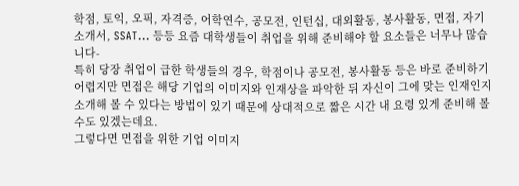학점, 토익, 오픽, 자격증, 어학연수, 공모전, 인턴십, 대외활동, 봉사활동, 면접, 자기소개서, SSAT... 등등 요즘 대학생들이 취업을 위해 준비해야 할 요소들은 너무나 많습니다-
특히 당장 취업이 급한 학생들의 경우, 학점이나 공모전, 봉사활동 등은 바로 준비하기 어렵지만 면접은 해당 기업의 이미지와 인재상을 파악한 뒤 자신이 그에 맞는 인재인지 소개해 볼 수 있다는 방법이 있기 때문에 상대적으로 짧은 시간 내 요령 있게 준비해 볼 수도 있겠는데요.
그렇다면 면접을 위한 기업 이미지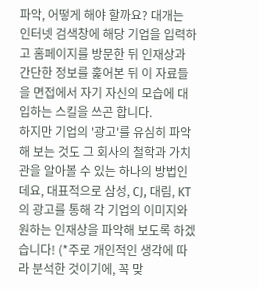파악, 어떻게 해야 할까요? 대개는 인터넷 검색창에 해당 기업을 입력하고 홈페이지를 방문한 뒤 인재상과 간단한 정보를 훑어본 뒤 이 자료들을 면접에서 자기 자신의 모습에 대입하는 스킬을 쓰곤 합니다.
하지만 기업의 '광고'를 유심히 파악해 보는 것도 그 회사의 철학과 가치관을 알아볼 수 있는 하나의 방법인데요, 대표적으로 삼성, CJ, 대림, KT 의 광고를 통해 각 기업의 이미지와 원하는 인재상을 파악해 보도록 하겠습니다! (*주로 개인적인 생각에 따라 분석한 것이기에, 꼭 맞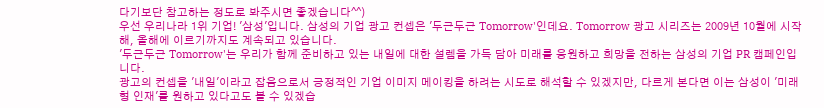다기보단 참고하는 정도로 봐주시면 좋겠습니다^^)
우선 우리나라 1위 기업! '삼성'입니다. 삼성의 기업 광고 컨셉은 '두근두근 Tomorrow'인데요. Tomorrow 광고 시리즈는 2009년 10월에 시작해, 올해에 이르기까지도 계속되고 있습니다.
'두근두근 Tomorrow'는 우리가 함께 준비하고 있는 내일에 대한 설렘을 가득 담아 미래를 응원하고 희망을 전하는 삼성의 기업 PR 캠페인입니다.
광고의 컨셉을 '내일'이라고 잡음으로서 긍정적인 기업 이미지 메이킹을 하려는 시도로 해석할 수 있겠지만, 다르게 본다면 이는 삼성이 '미래형 인재'를 원하고 있다고도 볼 수 있겠습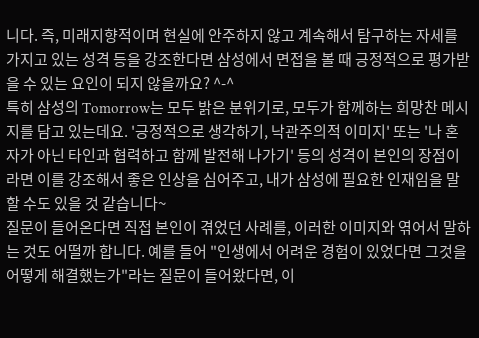니다. 즉, 미래지향적이며 현실에 안주하지 않고 계속해서 탐구하는 자세를 가지고 있는 성격 등을 강조한다면 삼성에서 면접을 볼 때 긍정적으로 평가받을 수 있는 요인이 되지 않을까요? ^-^
특히 삼성의 Tomorrow는 모두 밝은 분위기로, 모두가 함께하는 희망찬 메시지를 담고 있는데요. '긍정적으로 생각하기, 낙관주의적 이미지' 또는 '나 혼자가 아닌 타인과 협력하고 함께 발전해 나가기' 등의 성격이 본인의 장점이라면 이를 강조해서 좋은 인상을 심어주고, 내가 삼성에 필요한 인재임을 말할 수도 있을 것 같습니다~
질문이 들어온다면 직접 본인이 겪었던 사례를, 이러한 이미지와 엮어서 말하는 것도 어떨까 합니다. 예를 들어 "인생에서 어려운 경험이 있었다면 그것을 어떻게 해결했는가"라는 질문이 들어왔다면, 이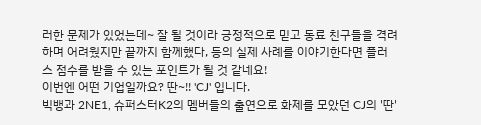러한 문제가 있었는데~ 잘 될 것이라 긍정적으로 믿고 동료 친구들을 격려하며 어려웠지만 끝까지 함께했다, 등의 실제 사례를 이야기한다면 플러스 점수를 받을 수 있는 포인트가 될 것 같네요!
이번엔 어떤 기업일까요? 딴~!! 'CJ' 입니다.
빅뱅과 2NE1, 슈퍼스터K2의 멤버들의 출연으로 화제를 모았던 CJ의 '딴'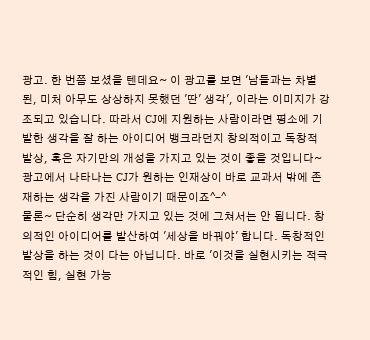광고. 한 번쯤 보셨을 텐데요~ 이 광고를 보면 '남들과는 차별된, 미처 아무도 상상하지 못했던 '딴' 생각', 이라는 이미지가 강조되고 있습니다. 따라서 CJ에 지원하는 사람이라면 평소에 기발한 생각을 잘 하는 아이디어 뱅크라던지 창의적이고 독창적 발상, 혹은 자기만의 개성을 가지고 있는 것이 좋을 것입니다~ 광고에서 나타나는 CJ가 원하는 인재상이 바로 교과서 밖에 존재하는 생각을 가진 사람이기 때문이죠^-^
물론~ 단순히 생각만 가지고 있는 것에 그쳐서는 안 됩니다. 창의적인 아이디어를 발산하여 '세상을 바꿔야' 합니다. 독창적인 발상을 하는 것이 다는 아닙니다. 바로 '이것을 실현시키는 적극적인 힘, 실현 가능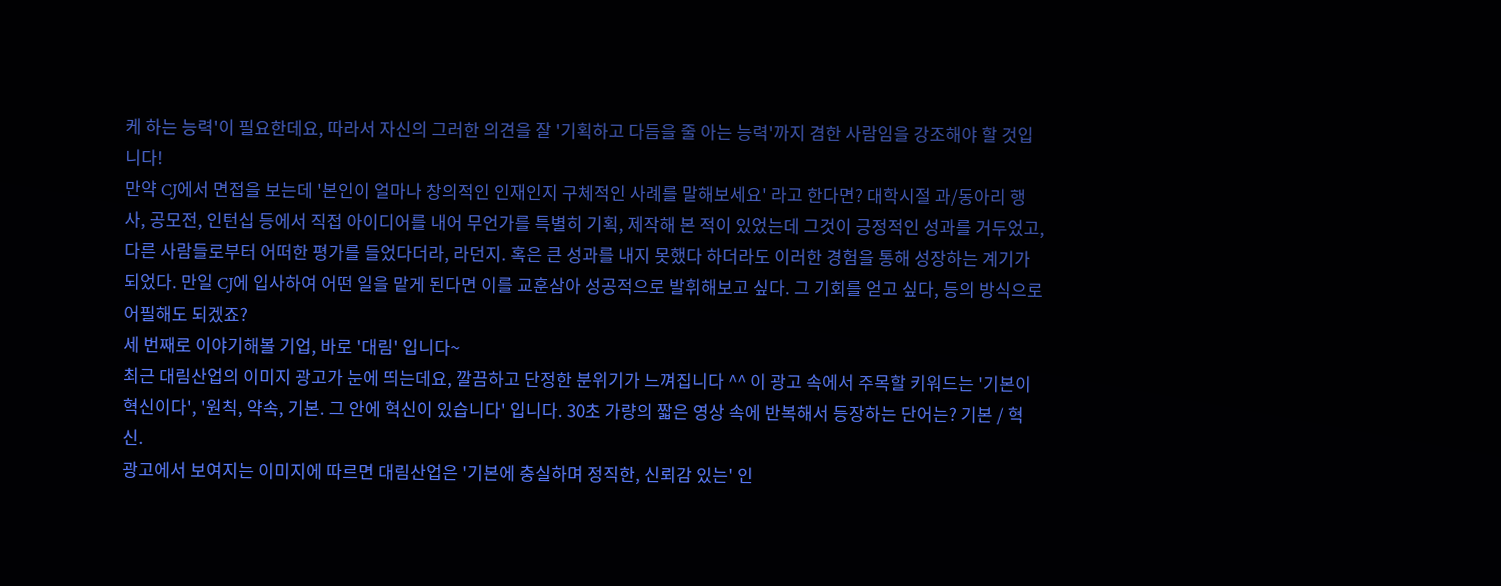케 하는 능력'이 필요한데요, 따라서 자신의 그러한 의견을 잘 '기획하고 다듬을 줄 아는 능력'까지 겸한 사람임을 강조해야 할 것입니다!
만약 CJ에서 면접을 보는데 '본인이 얼마나 창의적인 인재인지 구체적인 사례를 말해보세요' 라고 한다면? 대학시절 과/동아리 행사, 공모전, 인턴십 등에서 직접 아이디어를 내어 무언가를 특별히 기획, 제작해 본 적이 있었는데 그것이 긍정적인 성과를 거두었고, 다른 사람들로부터 어떠한 평가를 들었다더라, 라던지. 혹은 큰 성과를 내지 못했다 하더라도 이러한 경험을 통해 성장하는 계기가 되었다. 만일 CJ에 입사하여 어떤 일을 맡게 된다면 이를 교훈삼아 성공적으로 발휘해보고 싶다. 그 기회를 얻고 싶다, 등의 방식으로 어필해도 되겠죠?
세 번째로 이야기해볼 기업, 바로 '대림' 입니다~
최근 대림산업의 이미지 광고가 눈에 띄는데요, 깔끔하고 단정한 분위기가 느껴집니다 ^^ 이 광고 속에서 주목할 키워드는 '기본이 혁신이다', '원칙, 약속, 기본. 그 안에 혁신이 있습니다' 입니다. 30초 가량의 짧은 영상 속에 반복해서 등장하는 단어는? 기본 / 혁신.
광고에서 보여지는 이미지에 따르면 대림산업은 '기본에 충실하며 정직한, 신뢰감 있는' 인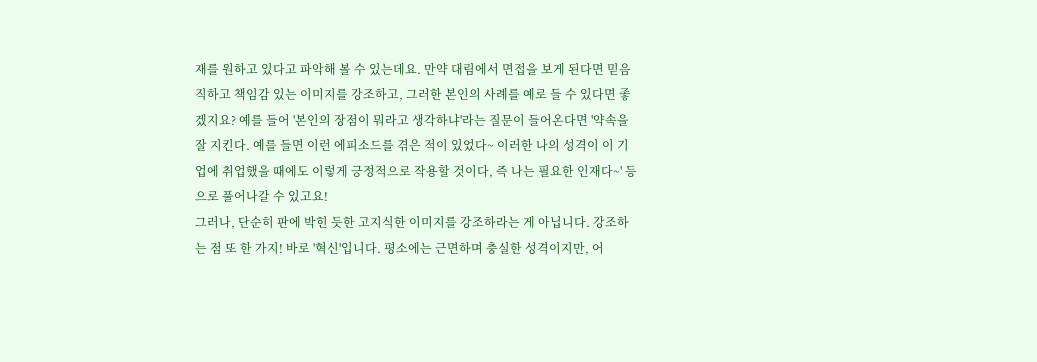재를 원하고 있다고 파악해 볼 수 있는데요. 만약 대림에서 면접을 보게 된다면 믿음직하고 책임감 있는 이미지를 강조하고, 그러한 본인의 사례를 예로 들 수 있다면 좋겠지요? 예를 들어 '본인의 장점이 뭐라고 생각하냐'라는 질문이 들어온다면 '약속을 잘 지킨다. 예를 들면 이런 에피소드를 겪은 적이 있었다~ 이러한 나의 성격이 이 기업에 취업했을 때에도 이렇게 긍정적으로 작용할 것이다, 즉 나는 필요한 인재다~' 등으로 풀어나갈 수 있고요!
그러나, 단순히 판에 박힌 듯한 고지식한 이미지를 강조하라는 게 아닙니다. 강조하는 점 또 한 가지! 바로 '혁신'입니다. 평소에는 근면하며 충실한 성격이지만, 어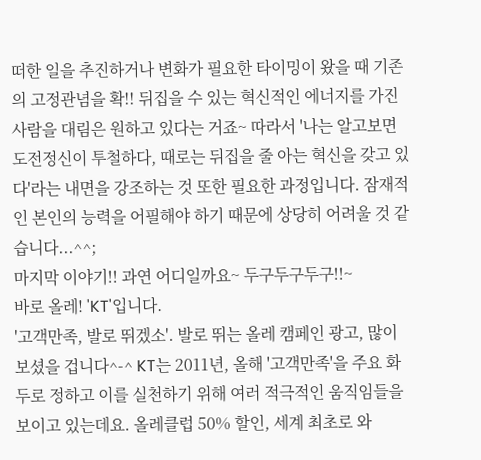떠한 일을 추진하거나 변화가 필요한 타이밍이 왔을 때 기존의 고정관념을 확!! 뒤집을 수 있는 혁신적인 에너지를 가진 사람을 대림은 원하고 있다는 거죠~ 따라서 '나는 알고보면 도전정신이 투철하다, 때로는 뒤집을 줄 아는 혁신을 갖고 있다'라는 내면을 강조하는 것 또한 필요한 과정입니다. 잠재적인 본인의 능력을 어필해야 하기 때문에 상당히 어려울 것 같습니다...^^;
마지막 이야기!! 과연 어디일까요~ 두구두구두구!!~
바로 올레! 'KT'입니다.
'고객만족, 발로 뛰겠소'. 발로 뛰는 올레 캠페인 광고, 많이 보셨을 겁니다^-^ KT는 2011년, 올해 '고객만족'을 주요 화두로 정하고 이를 실천하기 위해 여러 적극적인 움직임들을 보이고 있는데요. 올레클럽 50% 할인, 세계 최초로 와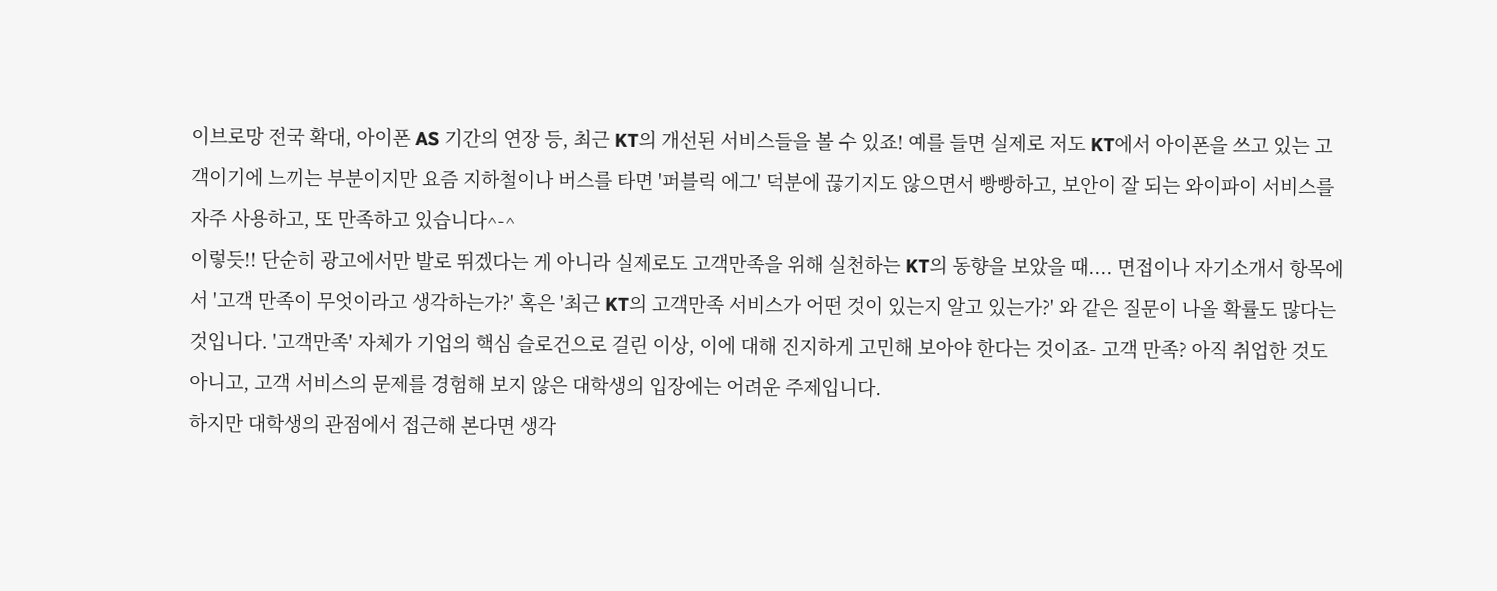이브로망 전국 확대, 아이폰 AS 기간의 연장 등, 최근 KT의 개선된 서비스들을 볼 수 있죠! 예를 들면 실제로 저도 KT에서 아이폰을 쓰고 있는 고객이기에 느끼는 부분이지만 요즘 지하철이나 버스를 타면 '퍼블릭 에그' 덕분에 끊기지도 않으면서 빵빵하고, 보안이 잘 되는 와이파이 서비스를 자주 사용하고, 또 만족하고 있습니다^-^
이렇듯!! 단순히 광고에서만 발로 뛰겠다는 게 아니라 실제로도 고객만족을 위해 실천하는 KT의 동향을 보았을 때.... 면접이나 자기소개서 항목에서 '고객 만족이 무엇이라고 생각하는가?' 혹은 '최근 KT의 고객만족 서비스가 어떤 것이 있는지 알고 있는가?' 와 같은 질문이 나올 확률도 많다는 것입니다. '고객만족' 자체가 기업의 핵심 슬로건으로 걸린 이상, 이에 대해 진지하게 고민해 보아야 한다는 것이죠- 고객 만족? 아직 취업한 것도 아니고, 고객 서비스의 문제를 경험해 보지 않은 대학생의 입장에는 어려운 주제입니다.
하지만 대학생의 관점에서 접근해 본다면 생각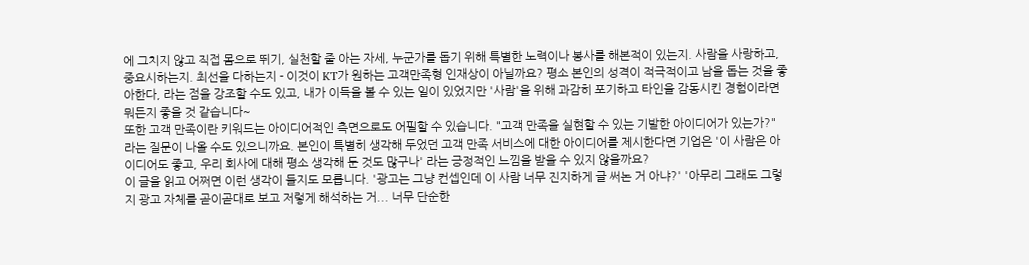에 그치지 않고 직접 몸으로 뛰기, 실천할 줄 아는 자세, 누군가를 돕기 위해 특별한 노력이나 봉사를 해본적이 있는지. 사람을 사랑하고, 중요시하는지. 최선을 다하는지 - 이것이 KT가 원하는 고객만족형 인재상이 아닐까요? 평소 본인의 성격이 적극적이고 남을 돕는 것을 좋아한다, 라는 점을 강조할 수도 있고, 내가 이득을 볼 수 있는 일이 있었지만 '사람'을 위해 과감히 포기하고 타인을 감동시킨 경험이라면 뭐든지 좋을 것 같습니다~
또한 고객 만족이란 키워드는 아이디어적인 측면으로도 어필할 수 있습니다. "고객 만족을 실현할 수 있는 기발한 아이디어가 있는가?" 라는 질문이 나올 수도 있으니까요. 본인이 특별히 생각해 두었던 고객 만족 서비스에 대한 아이디어를 제시한다면 기업은 '이 사람은 아이디어도 좋고, 우리 회사에 대해 평소 생각해 둔 것도 많구나' 라는 긍정적인 느낌을 받을 수 있지 않을까요?
이 글을 읽고 어쩌면 이런 생각이 들지도 모릅니다. '광고는 그냥 컨셉인데 이 사람 너무 진지하게 글 써논 거 아냐?' '아무리 그래도 그렇지 광고 자체를 곧이곧대로 보고 저렇게 해석하는 거... 너무 단순한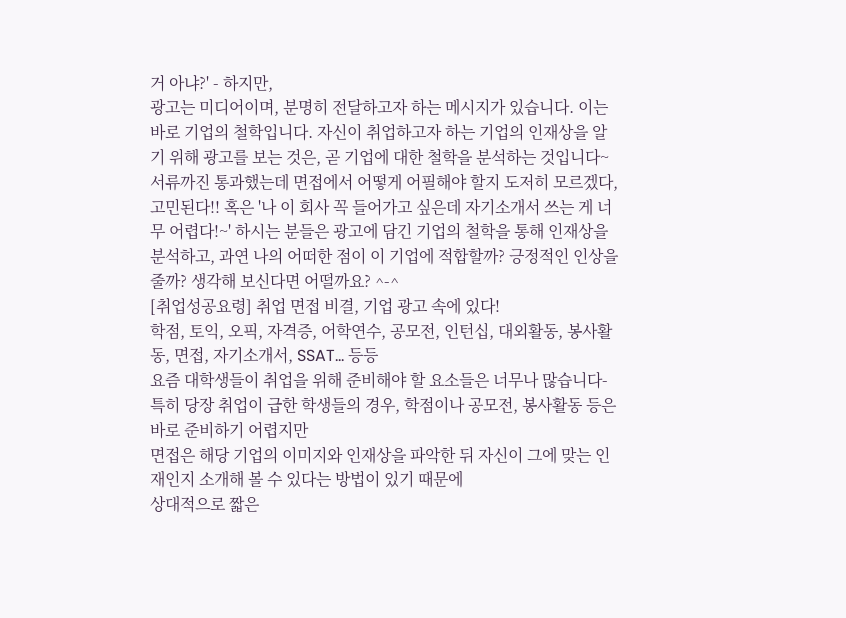거 아냐?' - 하지만,
광고는 미디어이며, 분명히 전달하고자 하는 메시지가 있습니다. 이는 바로 기업의 철학입니다. 자신이 취업하고자 하는 기업의 인재상을 알기 위해 광고를 보는 것은, 곧 기업에 대한 철학을 분석하는 것입니다~
서류까진 통과했는데 면접에서 어떻게 어필해야 할지 도저히 모르겠다, 고민된다!! 혹은 '나 이 회사 꼭 들어가고 싶은데 자기소개서 쓰는 게 너무 어렵다!~' 하시는 분들은 광고에 담긴 기업의 철학을 통해 인재상을 분석하고, 과연 나의 어떠한 점이 이 기업에 적합할까? 긍정적인 인상을 줄까? 생각해 보신다면 어떨까요? ^-^
[취업성공요령] 취업 면접 비결, 기업 광고 속에 있다!
학점, 토익, 오픽, 자격증, 어학연수, 공모전, 인턴십, 대외활동, 봉사활동, 면접, 자기소개서, SSAT... 등등
요즘 대학생들이 취업을 위해 준비해야 할 요소들은 너무나 많습니다-
특히 당장 취업이 급한 학생들의 경우, 학점이나 공모전, 봉사활동 등은 바로 준비하기 어렵지만
면접은 해당 기업의 이미지와 인재상을 파악한 뒤 자신이 그에 맞는 인재인지 소개해 볼 수 있다는 방법이 있기 때문에
상대적으로 짧은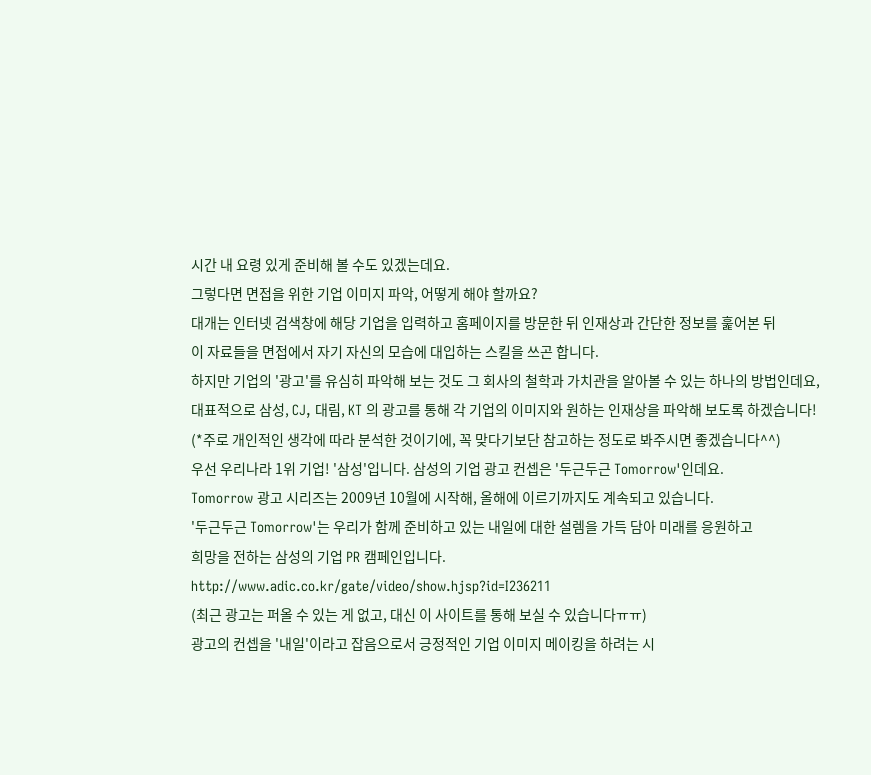시간 내 요령 있게 준비해 볼 수도 있겠는데요.
그렇다면 면접을 위한 기업 이미지 파악, 어떻게 해야 할까요?
대개는 인터넷 검색창에 해당 기업을 입력하고 홈페이지를 방문한 뒤 인재상과 간단한 정보를 훑어본 뒤
이 자료들을 면접에서 자기 자신의 모습에 대입하는 스킬을 쓰곤 합니다.
하지만 기업의 '광고'를 유심히 파악해 보는 것도 그 회사의 철학과 가치관을 알아볼 수 있는 하나의 방법인데요,
대표적으로 삼성, CJ, 대림, KT 의 광고를 통해 각 기업의 이미지와 원하는 인재상을 파악해 보도록 하겠습니다!
(*주로 개인적인 생각에 따라 분석한 것이기에, 꼭 맞다기보단 참고하는 정도로 봐주시면 좋겠습니다^^)
우선 우리나라 1위 기업! '삼성'입니다. 삼성의 기업 광고 컨셉은 '두근두근 Tomorrow'인데요.
Tomorrow 광고 시리즈는 2009년 10월에 시작해, 올해에 이르기까지도 계속되고 있습니다.
'두근두근 Tomorrow'는 우리가 함께 준비하고 있는 내일에 대한 설렘을 가득 담아 미래를 응원하고
희망을 전하는 삼성의 기업 PR 캠페인입니다.
http://www.adic.co.kr/gate/video/show.hjsp?id=I236211
(최근 광고는 퍼올 수 있는 게 없고, 대신 이 사이트를 통해 보실 수 있습니다ㅠㅠ)
광고의 컨셉을 '내일'이라고 잡음으로서 긍정적인 기업 이미지 메이킹을 하려는 시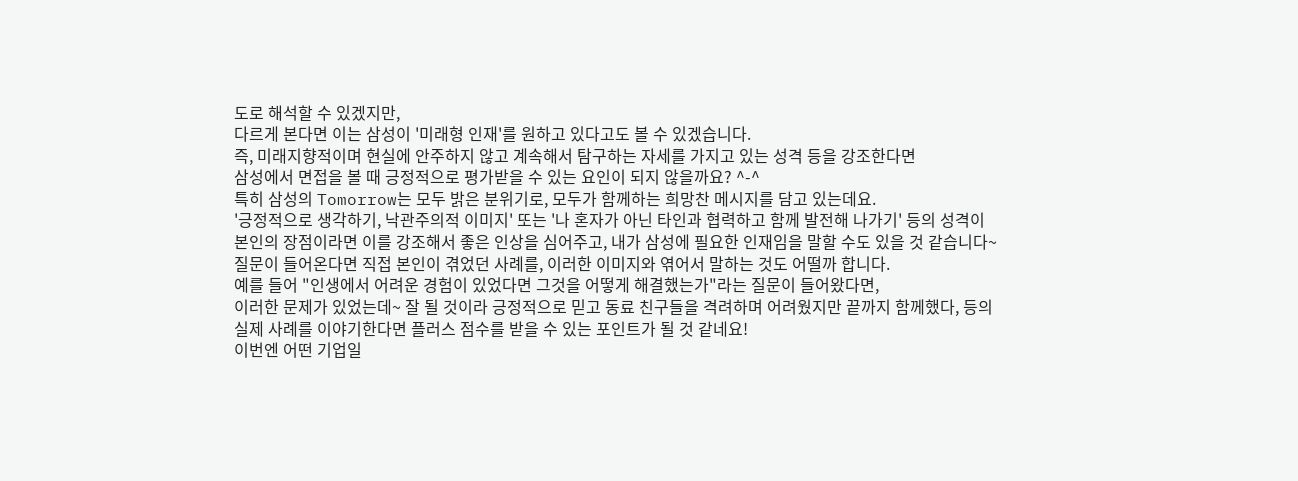도로 해석할 수 있겠지만,
다르게 본다면 이는 삼성이 '미래형 인재'를 원하고 있다고도 볼 수 있겠습니다.
즉, 미래지향적이며 현실에 안주하지 않고 계속해서 탐구하는 자세를 가지고 있는 성격 등을 강조한다면
삼성에서 면접을 볼 때 긍정적으로 평가받을 수 있는 요인이 되지 않을까요? ^-^
특히 삼성의 Tomorrow는 모두 밝은 분위기로, 모두가 함께하는 희망찬 메시지를 담고 있는데요.
'긍정적으로 생각하기, 낙관주의적 이미지' 또는 '나 혼자가 아닌 타인과 협력하고 함께 발전해 나가기' 등의 성격이
본인의 장점이라면 이를 강조해서 좋은 인상을 심어주고, 내가 삼성에 필요한 인재임을 말할 수도 있을 것 같습니다~
질문이 들어온다면 직접 본인이 겪었던 사례를, 이러한 이미지와 엮어서 말하는 것도 어떨까 합니다.
예를 들어 "인생에서 어려운 경험이 있었다면 그것을 어떻게 해결했는가"라는 질문이 들어왔다면,
이러한 문제가 있었는데~ 잘 될 것이라 긍정적으로 믿고 동료 친구들을 격려하며 어려웠지만 끝까지 함께했다, 등의
실제 사례를 이야기한다면 플러스 점수를 받을 수 있는 포인트가 될 것 같네요!
이번엔 어떤 기업일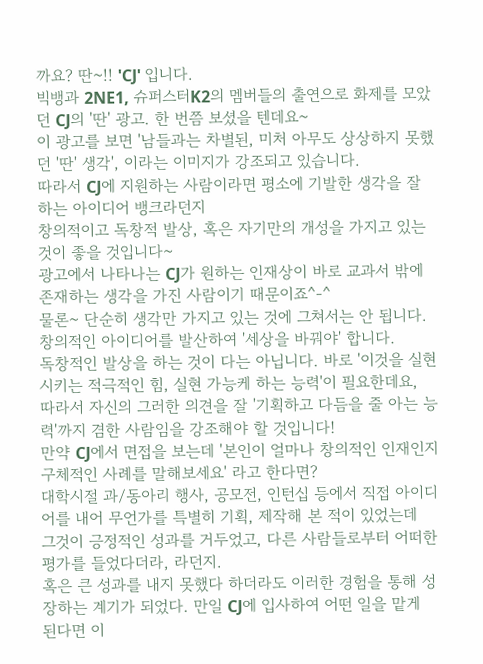까요? 딴~!! 'CJ' 입니다.
빅뱅과 2NE1, 슈퍼스터K2의 멤버들의 출연으로 화제를 모았던 CJ의 '딴' 광고. 한 번쯤 보셨을 텐데요~
이 광고를 보면 '남들과는 차별된, 미처 아무도 상상하지 못했던 '딴' 생각', 이라는 이미지가 강조되고 있습니다.
따라서 CJ에 지원하는 사람이라면 평소에 기발한 생각을 잘 하는 아이디어 뱅크라던지
창의적이고 독창적 발상, 혹은 자기만의 개성을 가지고 있는 것이 좋을 것입니다~
광고에서 나타나는 CJ가 원하는 인재상이 바로 교과서 밖에 존재하는 생각을 가진 사람이기 때문이죠^-^
물론~ 단순히 생각만 가지고 있는 것에 그쳐서는 안 됩니다. 창의적인 아이디어를 발산하여 '세상을 바꿔야' 합니다.
독창적인 발상을 하는 것이 다는 아닙니다. 바로 '이것을 실현시키는 적극적인 힘, 실현 가능케 하는 능력'이 필요한데요,
따라서 자신의 그러한 의견을 잘 '기획하고 다듬을 줄 아는 능력'까지 겸한 사람임을 강조해야 할 것입니다!
만약 CJ에서 면접을 보는데 '본인이 얼마나 창의적인 인재인지 구체적인 사례를 말해보세요' 라고 한다면?
대학시절 과/동아리 행사, 공모전, 인턴십 등에서 직접 아이디어를 내어 무언가를 특별히 기획, 제작해 본 적이 있었는데
그것이 긍정적인 성과를 거두었고, 다른 사람들로부터 어떠한 평가를 들었다더라, 라던지.
혹은 큰 성과를 내지 못했다 하더라도 이러한 경험을 통해 성장하는 계기가 되었다. 만일 CJ에 입사하여 어떤 일을 맡게
된다면 이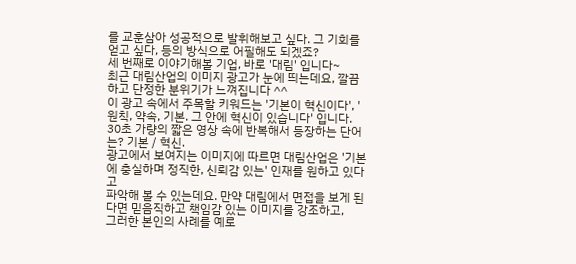를 교훈삼아 성공적으로 발휘해보고 싶다. 그 기회를 얻고 싶다, 등의 방식으로 어필해도 되겠죠?
세 번째로 이야기해볼 기업, 바로 '대림' 입니다~
최근 대림산업의 이미지 광고가 눈에 띄는데요, 깔끔하고 단정한 분위기가 느껴집니다 ^^
이 광고 속에서 주목할 키워드는 '기본이 혁신이다', '원칙, 약속, 기본. 그 안에 혁신이 있습니다' 입니다.
30초 가량의 짧은 영상 속에 반복해서 등장하는 단어는? 기본 / 혁신.
광고에서 보여지는 이미지에 따르면 대림산업은 '기본에 충실하며 정직한, 신뢰감 있는' 인재를 원하고 있다고
파악해 볼 수 있는데요. 만약 대림에서 면접을 보게 된다면 믿음직하고 책임감 있는 이미지를 강조하고,
그러한 본인의 사례를 예로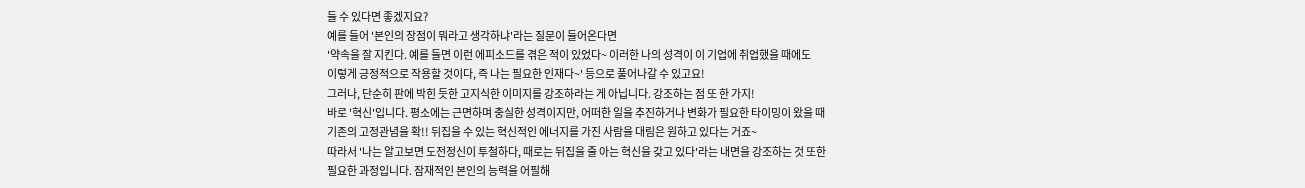들 수 있다면 좋겠지요?
예를 들어 '본인의 장점이 뭐라고 생각하냐'라는 질문이 들어온다면
'약속을 잘 지킨다. 예를 들면 이런 에피소드를 겪은 적이 있었다~ 이러한 나의 성격이 이 기업에 취업했을 때에도
이렇게 긍정적으로 작용할 것이다, 즉 나는 필요한 인재다~' 등으로 풀어나갈 수 있고요!
그러나, 단순히 판에 박힌 듯한 고지식한 이미지를 강조하라는 게 아닙니다. 강조하는 점 또 한 가지!
바로 '혁신'입니다. 평소에는 근면하며 충실한 성격이지만, 어떠한 일을 추진하거나 변화가 필요한 타이밍이 왔을 때
기존의 고정관념을 확!! 뒤집을 수 있는 혁신적인 에너지를 가진 사람을 대림은 원하고 있다는 거죠~
따라서 '나는 알고보면 도전정신이 투철하다, 때로는 뒤집을 줄 아는 혁신을 갖고 있다'라는 내면을 강조하는 것 또한
필요한 과정입니다. 잠재적인 본인의 능력을 어필해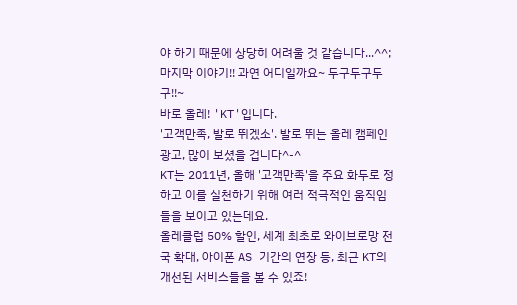야 하기 때문에 상당히 어려울 것 같습니다...^^;
마지막 이야기!! 과연 어디일까요~ 두구두구두구!!~
바로 올레! 'KT'입니다.
'고객만족, 발로 뛰겠소'. 발로 뛰는 올레 캠페인 광고, 많이 보셨을 겁니다^-^
KT는 2011년, 올해 '고객만족'을 주요 화두로 정하고 이를 실천하기 위해 여러 적극적인 움직임들을 보이고 있는데요.
올레클럽 50% 할인, 세계 최초로 와이브로망 전국 확대, 아이폰 AS 기간의 연장 등, 최근 KT의 개선된 서비스들을 볼 수 있죠!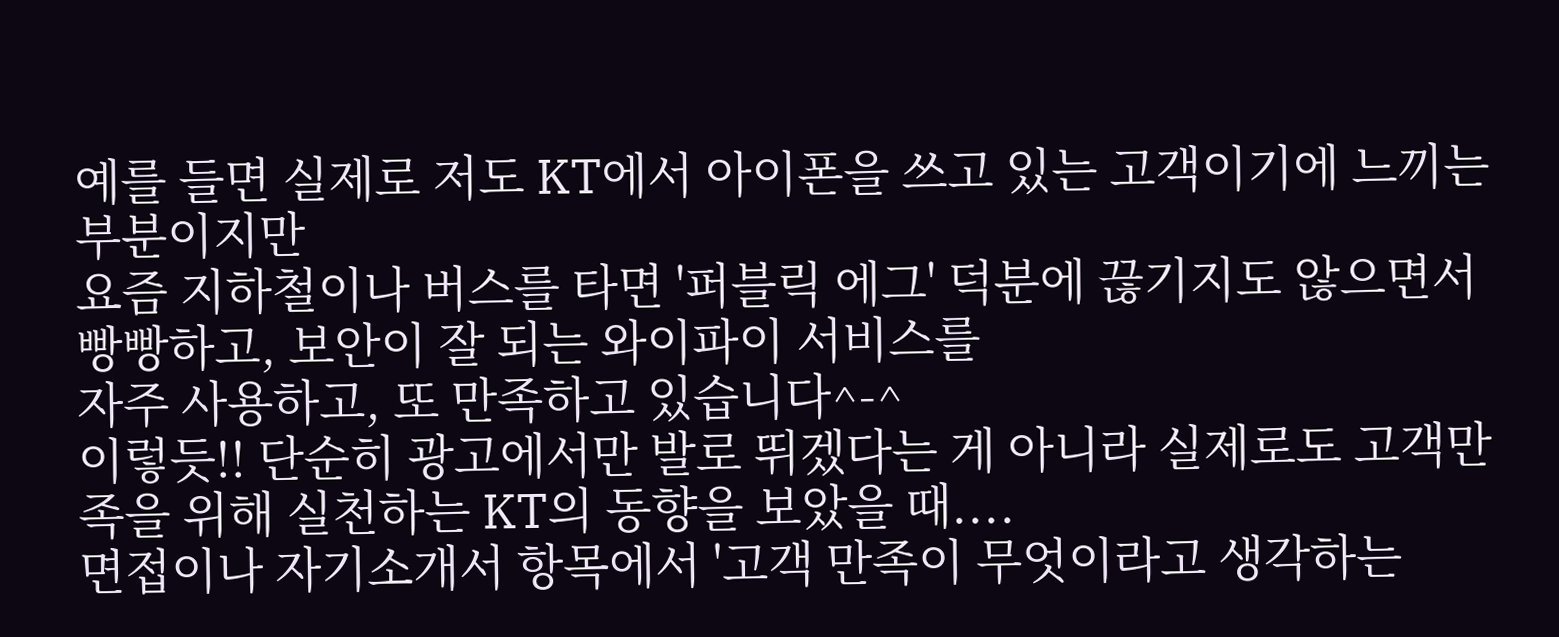예를 들면 실제로 저도 KT에서 아이폰을 쓰고 있는 고객이기에 느끼는 부분이지만
요즘 지하철이나 버스를 타면 '퍼블릭 에그' 덕분에 끊기지도 않으면서 빵빵하고, 보안이 잘 되는 와이파이 서비스를
자주 사용하고, 또 만족하고 있습니다^-^
이렇듯!! 단순히 광고에서만 발로 뛰겠다는 게 아니라 실제로도 고객만족을 위해 실천하는 KT의 동향을 보았을 때....
면접이나 자기소개서 항목에서 '고객 만족이 무엇이라고 생각하는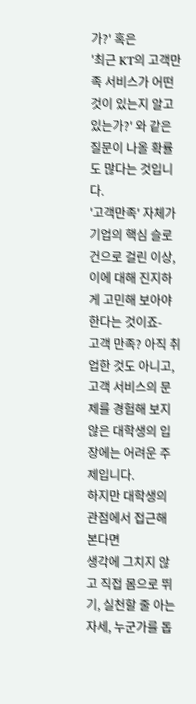가?' 혹은
'최근 KT의 고객만족 서비스가 어떤 것이 있는지 알고 있는가?' 와 같은 질문이 나올 확률도 많다는 것입니다.
'고객만족' 자체가 기업의 핵심 슬로건으로 걸린 이상, 이에 대해 진지하게 고민해 보아야 한다는 것이죠-
고객 만족? 아직 취업한 것도 아니고, 고객 서비스의 문제를 경험해 보지 않은 대학생의 입장에는 어려운 주제입니다.
하지만 대학생의 관점에서 접근해 본다면
생각에 그치지 않고 직접 몸으로 뛰기, 실천할 줄 아는 자세, 누군가를 돕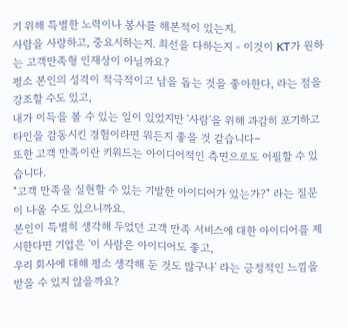기 위해 특별한 노력이나 봉사를 해본적이 있는지.
사람을 사랑하고, 중요시하는지. 최선을 다하는지 - 이것이 KT가 원하는 고객만족형 인재상이 아닐까요?
평소 본인의 성격이 적극적이고 남을 돕는 것을 좋아한다, 라는 점을 강조할 수도 있고,
내가 이득을 볼 수 있는 일이 있었지만 '사람'을 위해 과감히 포기하고 타인을 감동시킨 경험이라면 뭐든지 좋을 것 같습니다~
또한 고객 만족이란 키워드는 아이디어적인 측면으로도 어필할 수 있습니다.
"고객 만족을 실현할 수 있는 기발한 아이디어가 있는가?" 라는 질문이 나올 수도 있으니까요.
본인이 특별히 생각해 두었던 고객 만족 서비스에 대한 아이디어를 제시한다면 기업은 '이 사람은 아이디어도 좋고,
우리 회사에 대해 평소 생각해 둔 것도 많구나' 라는 긍정적인 느낌을 받을 수 있지 않을까요?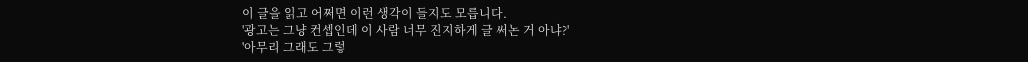이 글을 읽고 어쩌면 이런 생각이 들지도 모릅니다.
'광고는 그냥 컨셉인데 이 사람 너무 진지하게 글 써논 거 아냐?'
'아무리 그래도 그렇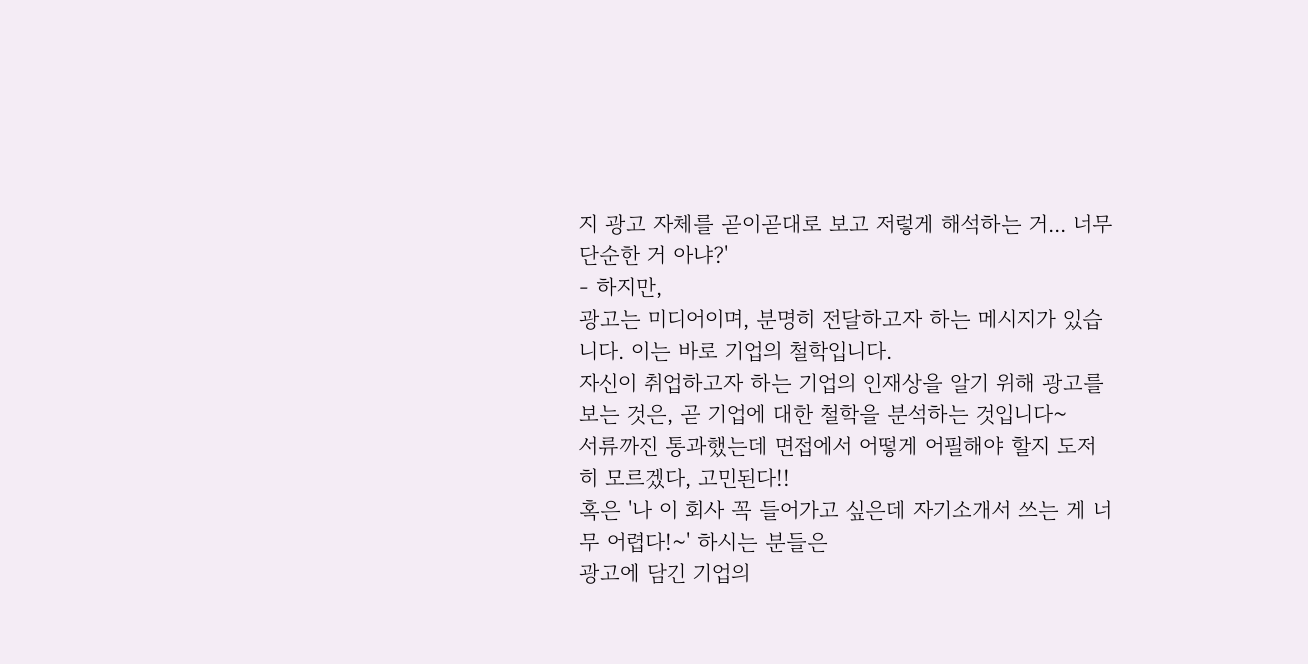지 광고 자체를 곧이곧대로 보고 저렇게 해석하는 거... 너무 단순한 거 아냐?'
- 하지만,
광고는 미디어이며, 분명히 전달하고자 하는 메시지가 있습니다. 이는 바로 기업의 철학입니다.
자신이 취업하고자 하는 기업의 인재상을 알기 위해 광고를 보는 것은, 곧 기업에 대한 철학을 분석하는 것입니다~
서류까진 통과했는데 면접에서 어떻게 어필해야 할지 도저히 모르겠다, 고민된다!!
혹은 '나 이 회사 꼭 들어가고 싶은데 자기소개서 쓰는 게 너무 어렵다!~' 하시는 분들은
광고에 담긴 기업의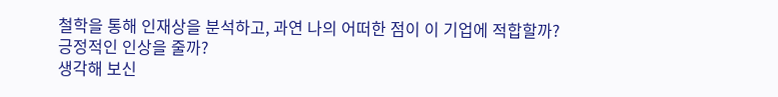철학을 통해 인재상을 분석하고, 과연 나의 어떠한 점이 이 기업에 적합할까? 긍정적인 인상을 줄까?
생각해 보신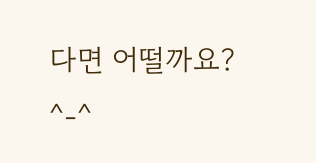다면 어떨까요? ^-^